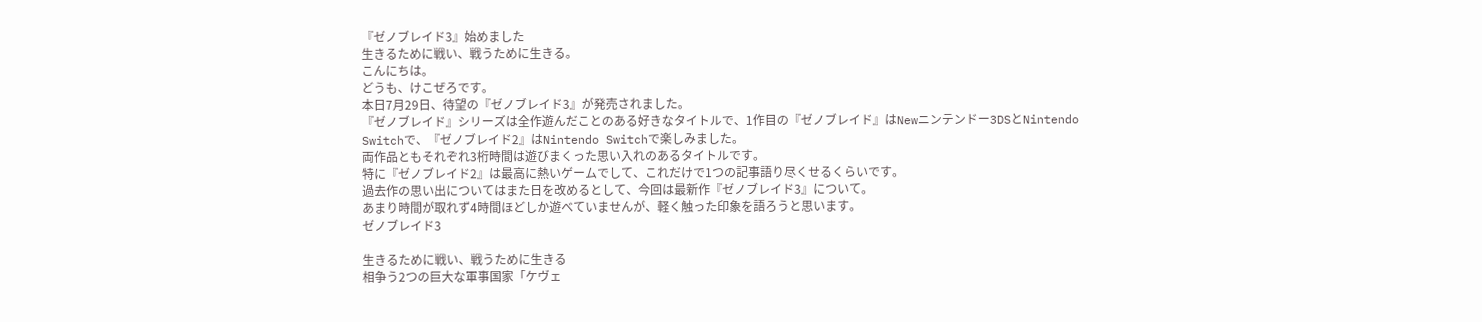『ゼノブレイド3』始めました
生きるために戦い、戦うために生きる。
こんにちは。
どうも、けこぜろです。
本日7月29日、待望の『ゼノブレイド3』が発売されました。
『ゼノブレイド』シリーズは全作遊んだことのある好きなタイトルで、1作目の『ゼノブレイド』はNewニンテンドー3DSとNintendo Switchで、『ゼノブレイド2』はNintendo Switchで楽しみました。
両作品ともそれぞれ3桁時間は遊びまくった思い入れのあるタイトルです。
特に『ゼノブレイド2』は最高に熱いゲームでして、これだけで1つの記事語り尽くせるくらいです。
過去作の思い出についてはまた日を改めるとして、今回は最新作『ゼノブレイド3』について。
あまり時間が取れず4時間ほどしか遊べていませんが、軽く触った印象を語ろうと思います。
ゼノブレイド3

生きるために戦い、戦うために生きる
相争う2つの巨大な軍事国家「ケヴェ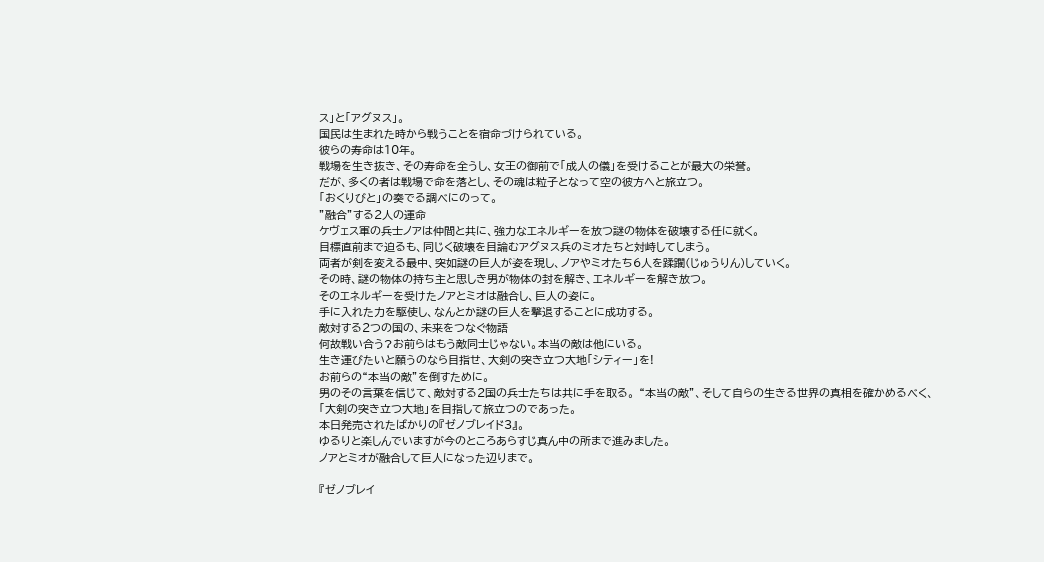ス」と「アグヌス」。
国民は生まれた時から戦うことを宿命づけられている。
彼らの寿命は10年。
戦場を生き抜き、その寿命を全うし、女王の御前で「成人の儀」を受けることが最大の栄誉。
だが、多くの者は戦場で命を落とし、その魂は粒子となって空の彼方へと旅立つ。
「おくりびと」の奏でる調べにのって。
”融合”する2人の運命
ケヴェス軍の兵士ノアは仲間と共に、強力なエネルギーを放つ謎の物体を破壊する任に就く。
目標直前まで迫るも、同じく破壊を目論むアグヌス兵のミオたちと対峙してしまう。
両者が剣を変える最中、突如謎の巨人が姿を現し、ノアやミオたち6人を蹂躙(じゅうりん)していく。
その時、謎の物体の持ち主と思しき男が物体の封を解き、エネルギーを解き放つ。
そのエネルギーを受けたノアとミオは融合し、巨人の姿に。
手に入れた力を駆使し、なんとか謎の巨人を撃退することに成功する。
敵対する2つの国の、未来をつなぐ物語
何故戦い合う?お前らはもう敵同士じゃない。本当の敵は他にいる。
生き運びたいと願うのなら目指せ、大剣の突き立つ大地「シティー」を!
お前らの“本当の敵”を倒すために。
男のその言葉を信じて、敵対する2国の兵士たちは共に手を取る。 “本当の敵”、そして自らの生きる世界の真相を確かめるべく、
「大剣の突き立つ大地」を目指して旅立つのであった。
本日発売されたばかりの『ゼノブレイド3』。
ゆるりと楽しんでいますが今のところあらすじ真ん中の所まで進みました。
ノアとミオが融合して巨人になった辺りまで。

『ゼノブレイ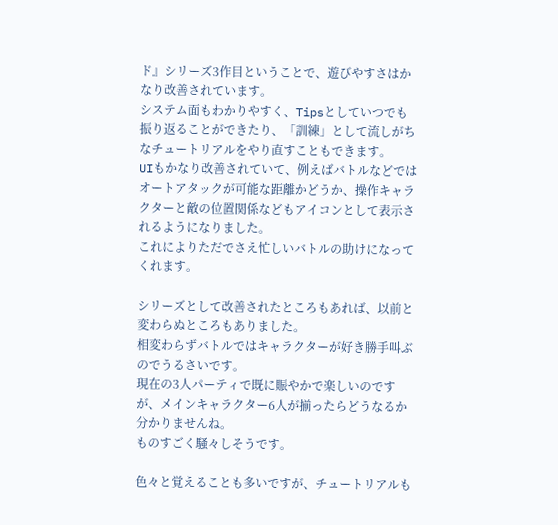ド』シリーズ3作目ということで、遊びやすさはかなり改善されています。
システム面もわかりやすく、Tipsとしていつでも振り返ることができたり、「訓練」として流しがちなチュートリアルをやり直すこともできます。
UIもかなり改善されていて、例えばバトルなどではオートアタックが可能な距離かどうか、操作キャラクターと敵の位置関係などもアイコンとして表示されるようになりました。
これによりただでさえ忙しいバトルの助けになってくれます。

シリーズとして改善されたところもあれば、以前と変わらぬところもありました。
相変わらずバトルではキャラクターが好き勝手叫ぶのでうるさいです。
現在の3人パーティで既に賑やかで楽しいのですが、メインキャラクター6人が揃ったらどうなるか分かりませんね。
ものすごく騒々しそうです。

色々と覚えることも多いですが、チュートリアルも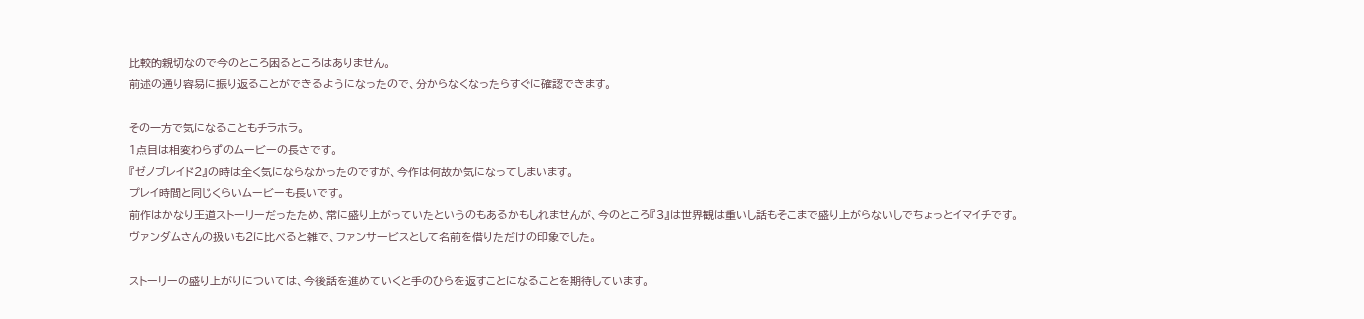比較的親切なので今のところ困るところはありません。
前述の通り容易に振り返ることができるようになったので、分からなくなったらすぐに確認できます。

その一方で気になることもチラホラ。
1点目は相変わらずのムービーの長さです。
『ゼノブレイド2』の時は全く気にならなかったのですが、今作は何故か気になってしまいます。
プレイ時間と同じくらいムービーも長いです。
前作はかなり王道ストーリーだったため、常に盛り上がっていたというのもあるかもしれませんが、今のところ『3』は世界観は重いし話もそこまで盛り上がらないしでちょっとイマイチです。
ヴァンダムさんの扱いも2に比べると雑で、ファンサービスとして名前を借りただけの印象でした。

ストーリーの盛り上がりについては、今後話を進めていくと手のひらを返すことになることを期待しています。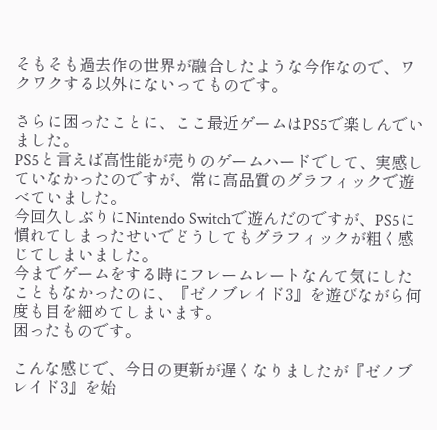そもそも過去作の世界が融合したような今作なので、ワクワクする以外にないってものです。

さらに困ったことに、ここ最近ゲームはPS5で楽しんでいました。
PS5と言えば高性能が売りのゲームハードでして、実感していなかったのですが、常に高品質のグラフィックで遊べていました。
今回久しぶりにNintendo Switchで遊んだのですが、PS5に慣れてしまったせいでどうしてもグラフィックが粗く感じてしまいました。
今までゲームをする時にフレームレートなんて気にしたこともなかったのに、『ゼノブレイド3』を遊びながら何度も目を細めてしまいます。
困ったものです。

こんな感じで、今日の更新が遅くなりましたが『ゼノブレイド3』を始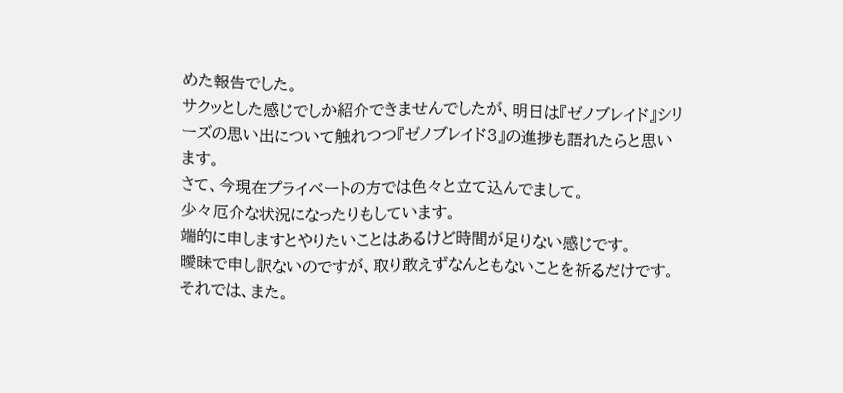めた報告でした。
サクッとした感じでしか紹介できませんでしたが、明日は『ゼノブレイド』シリーズの思い出について触れつつ『ゼノブレイド3』の進捗も語れたらと思います。
さて、今現在プライベートの方では色々と立て込んでまして。
少々厄介な状況になったりもしています。
端的に申しますとやりたいことはあるけど時間が足りない感じです。
曖昧で申し訳ないのですが、取り敢えずなんともないことを祈るだけです。
それでは、また。